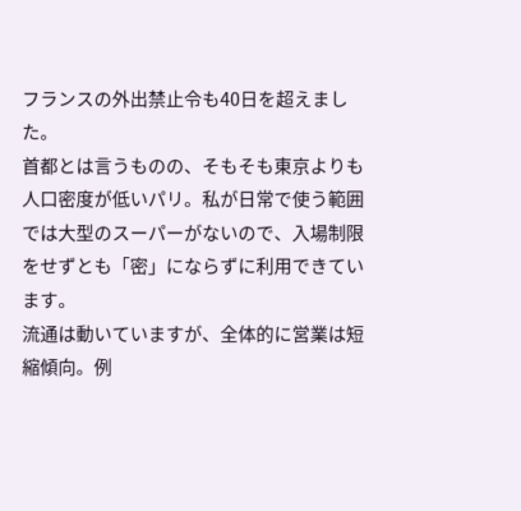フランスの外出禁止令も40日を超えました。
首都とは言うものの、そもそも東京よりも人口密度が低いパリ。私が日常で使う範囲では大型のスーパーがないので、入場制限をせずとも「密」にならずに利用できています。
流通は動いていますが、全体的に営業は短縮傾向。例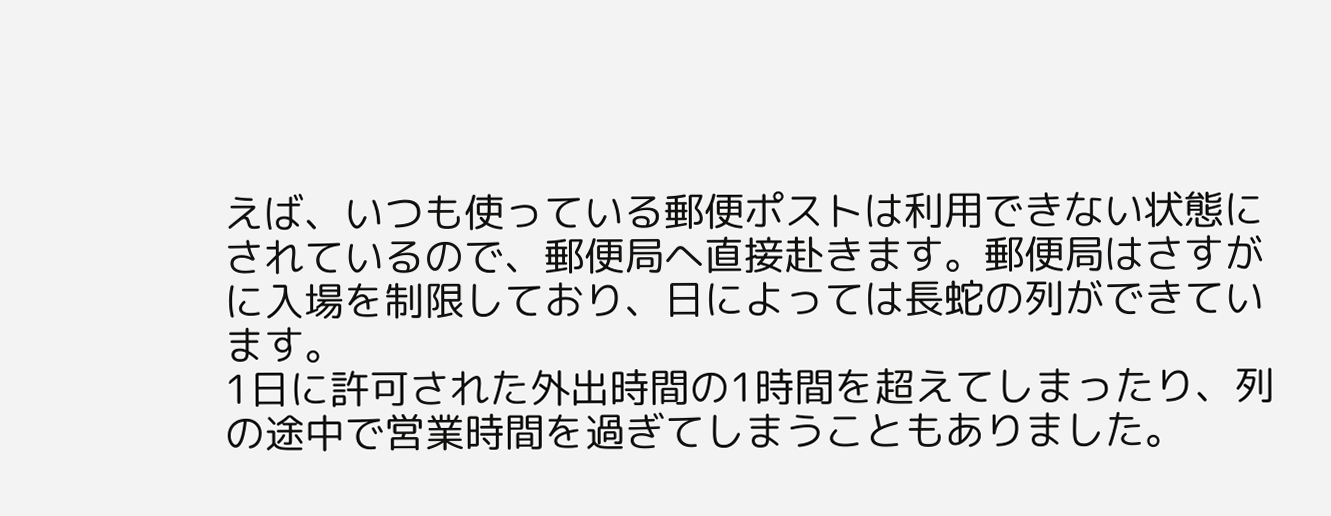えば、いつも使っている郵便ポストは利用できない状態にされているので、郵便局へ直接赴きます。郵便局はさすがに入場を制限しており、日によっては長蛇の列ができています。
1日に許可された外出時間の1時間を超えてしまったり、列の途中で営業時間を過ぎてしまうこともありました。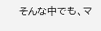そんな中でも、マ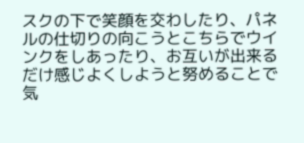スクの下で笑顔を交わしたり、パネルの仕切りの向こうとこちらでウインクをしあったり、お互いが出来るだけ感じよくしようと努めることで気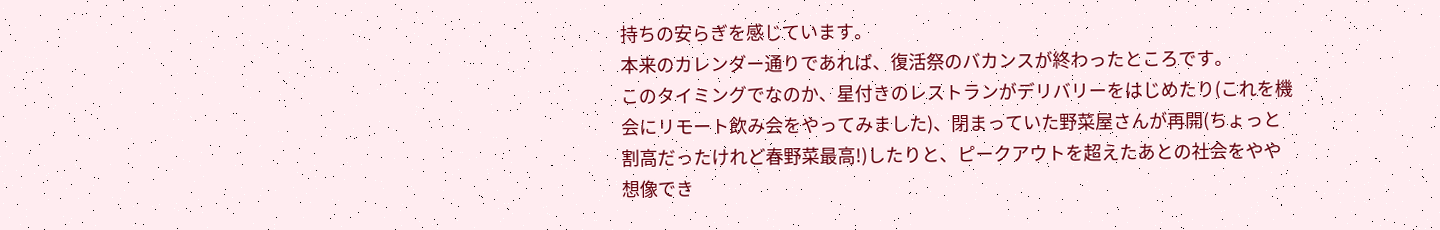持ちの安らぎを感じています。
本来のカレンダー通りであれば、復活祭のバカンスが終わったところです。
このタイミングでなのか、星付きのレストランがデリバリーをはじめたり(これを機会にリモート飲み会をやってみました)、閉まっていた野菜屋さんが再開(ちょっと割高だったけれど春野菜最高!)したりと、ピークアウトを超えたあとの社会をやや想像でき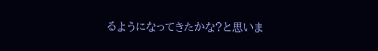るようになってきたかな?と思いま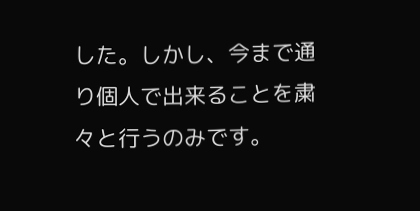した。しかし、今まで通り個人で出来ることを粛々と行うのみです。